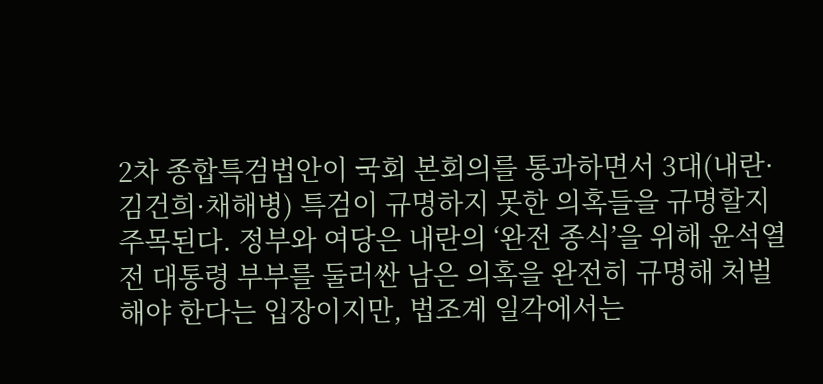2차 종합특검법안이 국회 본회의를 통과하면서 3대(내란·김건희·채해병) 특검이 규명하지 못한 의혹들을 규명할지 주목된다. 정부와 여당은 내란의 ‘완전 종식’을 위해 윤석열 전 대통령 부부를 둘러싼 남은 의혹을 완전히 규명해 처벌해야 한다는 입장이지만, 법조계 일각에서는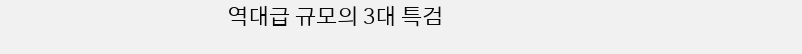역대급 규모의 3대 특검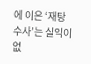에 이은 ‘재탕 수사’는 실익이 없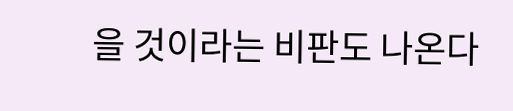을 것이라는 비판도 나온다